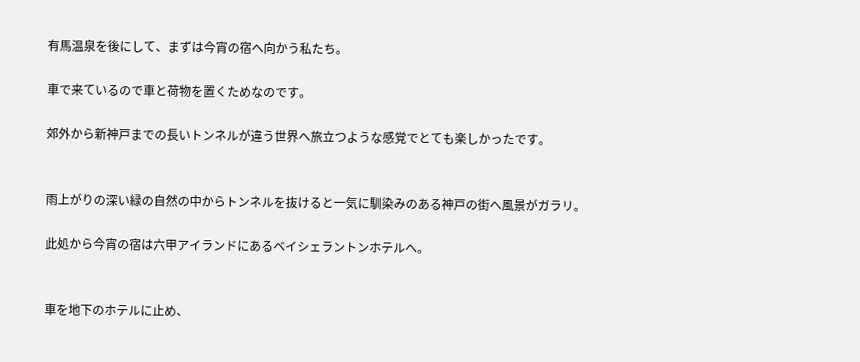有馬温泉を後にして、まずは今宵の宿へ向かう私たち。

車で来ているので車と荷物を置くためなのです。

郊外から新神戸までの長いトンネルが違う世界へ旅立つような感覚でとても楽しかったです。


雨上がりの深い緑の自然の中からトンネルを抜けると一気に馴染みのある神戸の街へ風景がガラリ。

此処から今宵の宿は六甲アイランドにあるベイシェラントンホテルへ。


車を地下のホテルに止め、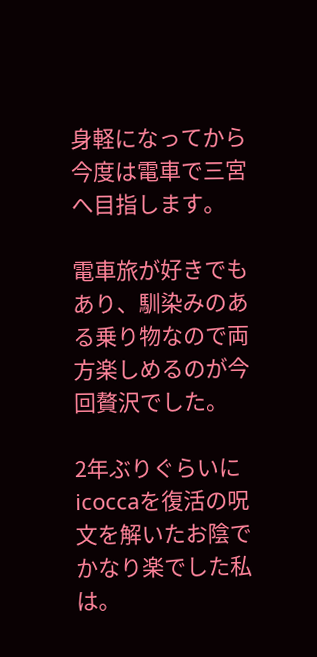身軽になってから今度は電車で三宮へ目指します。

電車旅が好きでもあり、馴染みのある乗り物なので両方楽しめるのが今回贅沢でした。

2年ぶりぐらいにicoccaを復活の呪文を解いたお陰でかなり楽でした私は。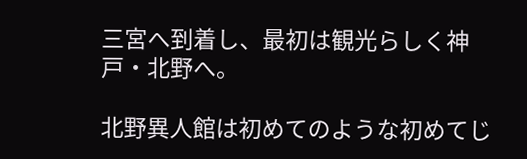三宮へ到着し、最初は観光らしく神戸・北野へ。

北野異人館は初めてのような初めてじ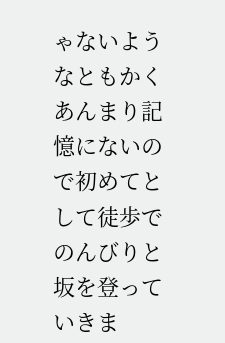ゃないようなともかくあんまり記憶にないので初めてとして徒歩でのんびりと坂を登っていきま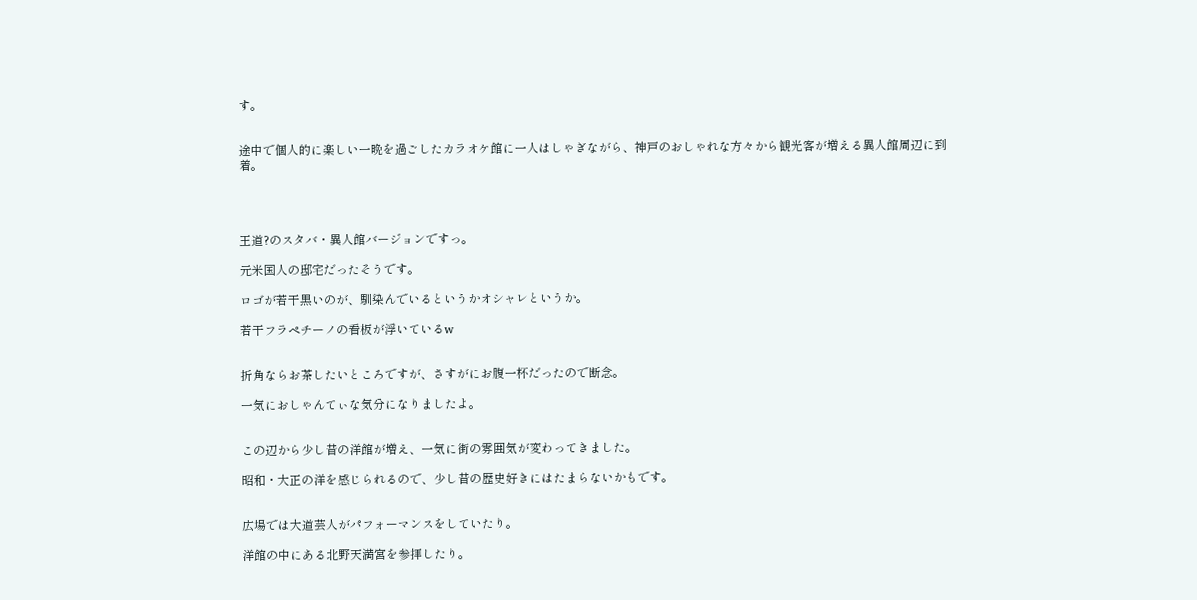す。


途中で個人的に楽しい一晩を過ごしたカラオケ館に一人はしゃぎながら、神戸のおしゃれな方々から観光客が増える異人館周辺に到着。




王道?のスタバ・異人館バージョンですっ。

元米国人の邸宅だったそうです。

ロゴが若干黒いのが、馴染んでいるというかオシャレというか。

若干フラペチーノの看板が浮いているw


折角ならお茶したいところですが、さすがにお腹一杯だったので断念。

一気におしゃんてぃな気分になりましたよ。


この辺から少し昔の洋館が増え、一気に街の雰囲気が変わってきました。

昭和・大正の洋を感じられるので、少し昔の歴史好きにはたまらないかもです。


広場では大道芸人がパフォーマンスをしていたり。

洋館の中にある北野天満宮を参拝したり。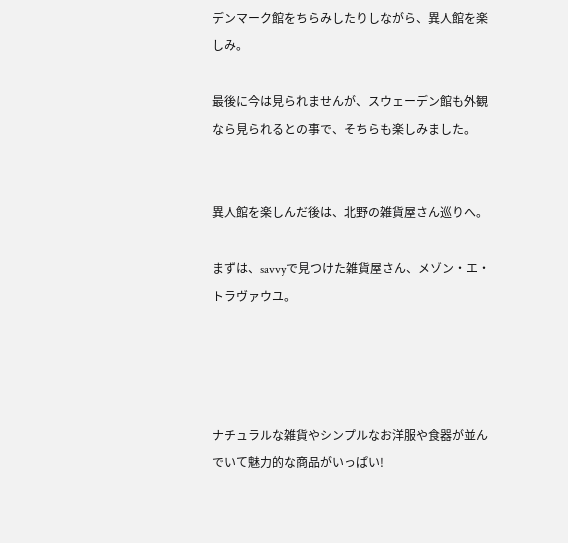デンマーク館をちらみしたりしながら、異人館を楽しみ。

最後に今は見られませんが、スウェーデン館も外観なら見られるとの事で、そちらも楽しみました。


異人館を楽しんだ後は、北野の雑貨屋さん巡りへ。

まずは、savvyで見つけた雑貨屋さん、メゾン・エ・トラヴァウユ。




ナチュラルな雑貨やシンプルなお洋服や食器が並んでいて魅力的な商品がいっぱい!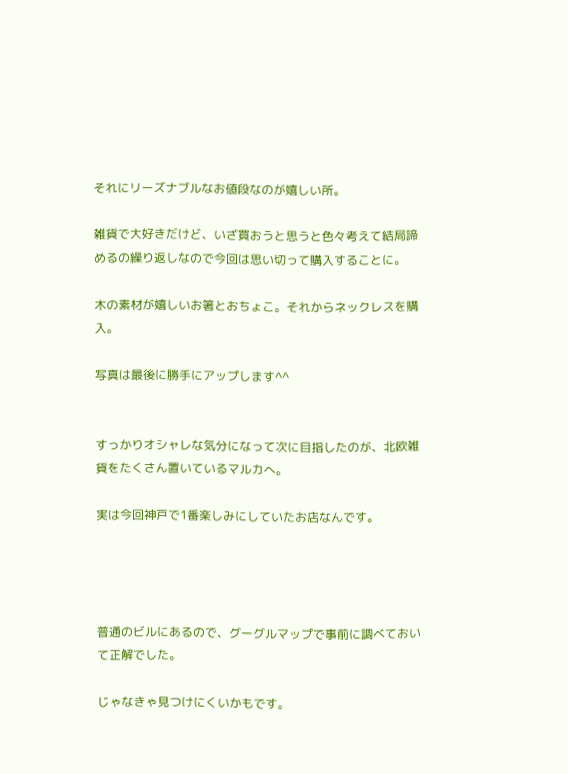それにリーズナブルなお値段なのが嬉しい所。

雑貨で大好きだけど、いざ買おうと思うと色々考えて結局諦めるの繰り返しなので今回は思い切って購入することに。

木の素材が嬉しいお箸とおちょこ。それからネックレスを購入。

写真は最後に勝手にアップします^^


すっかりオシャレな気分になって次に目指したのが、北欧雑貨をたくさん置いているマルカへ。

実は今回神戸で1番楽しみにしていたお店なんです。




普通のビルにあるので、グーグルマップで事前に調べておいて正解でした。

じゃなきゃ見つけにくいかもです。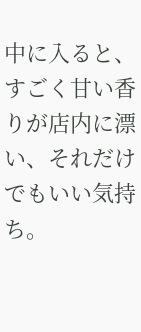中に入ると、すごく甘い香りが店内に漂い、それだけでもいい気持ち。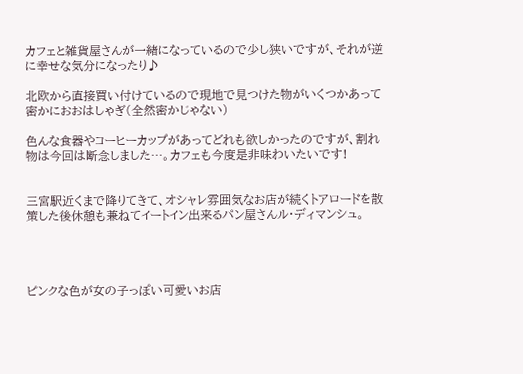カフェと雑貨屋さんが一緒になっているので少し狭いですが、それが逆に幸せな気分になったり♪

北欧から直接買い付けているので現地で見つけた物がいくつかあって密かにおおはしゃぎ(全然密かじゃない)

色んな食器やコーヒーカップがあってどれも欲しかったのですが、割れ物は今回は断念しました…。カフェも今度是非味わいたいです!


三宮駅近くまで降りてきて、オシャレ雰囲気なお店が続くトアロードを散策した後休憩も兼ねてイートイン出来るパン屋さんル・ディマンシュ。




ピンクな色が女の子っぽい可愛いお店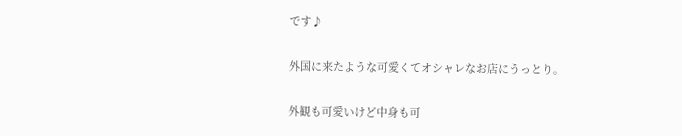です♪

外国に来たような可愛くてオシャレなお店にうっとり。

外観も可愛いけど中身も可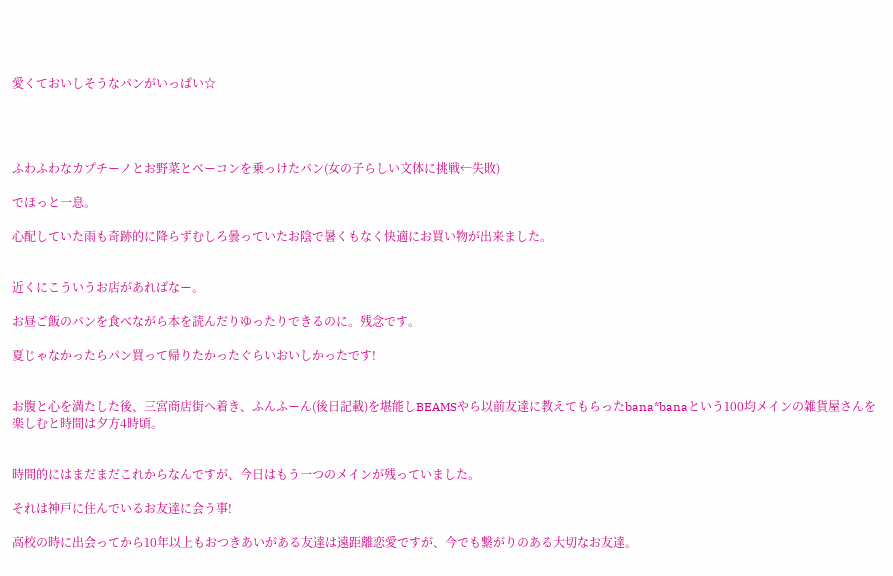愛くておいしそうなパンがいっぱい☆




ふわふわなカプチーノとお野菜とベーコンを乗っけたパン(女の子らしい文体に挑戦←失敗)

でほっと一息。

心配していた雨も奇跡的に降らずむしろ曇っていたお陰で暑くもなく快適にお買い物が出来ました。


近くにこういうお店があればなー。

お昼ご飯のパンを食べながら本を読んだりゆったりできるのに。残念です。

夏じゃなかったらパン買って帰りたかったぐらいおいしかったです!


お腹と心を満たした後、三宮商店街へ着き、ふんふーん(後日記載)を堪能しBEAMSやら以前友達に教えてもらったbana*banaという100均メインの雑貨屋さんを楽しむと時間は夕方4時頃。


時間的にはまだまだこれからなんですが、今日はもう一つのメインが残っていました。

それは神戸に住んでいるお友達に会う事!

高校の時に出会ってから10年以上もおつきあいがある友達は遠距離恋愛ですが、今でも繋がりのある大切なお友達。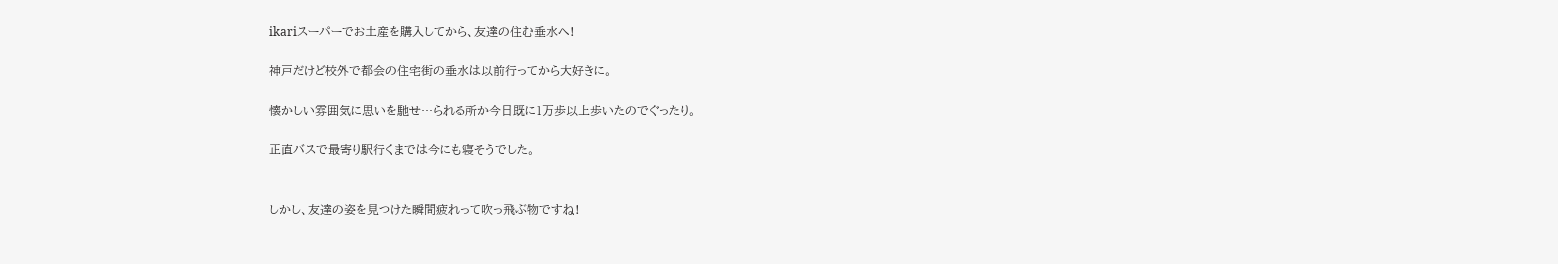ikariスーパーでお土産を購入してから、友達の住む垂水へ!

神戸だけど校外で都会の住宅街の垂水は以前行ってから大好きに。

懐かしい雰囲気に思いを馳せ…られる所か今日既に1万歩以上歩いたのでぐったり。

正直バスで最寄り駅行くまでは今にも寝そうでした。


しかし、友達の姿を見つけた瞬間疲れって吹っ飛ぶ物ですね!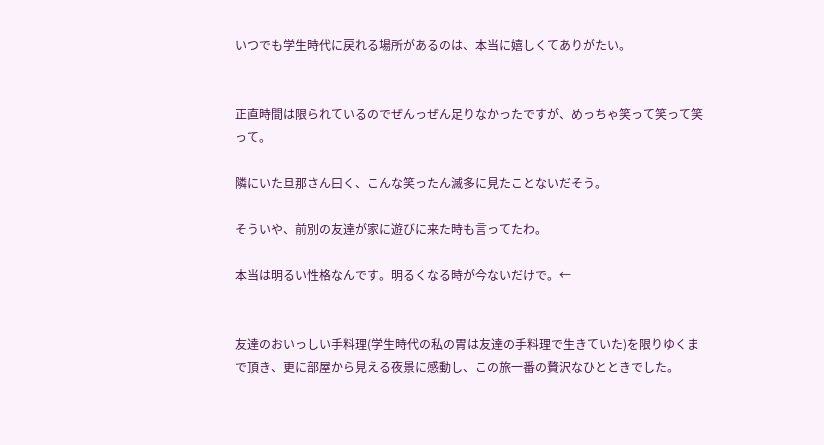いつでも学生時代に戻れる場所があるのは、本当に嬉しくてありがたい。


正直時間は限られているのでぜんっぜん足りなかったですが、めっちゃ笑って笑って笑って。

隣にいた旦那さん曰く、こんな笑ったん滅多に見たことないだそう。

そういや、前別の友達が家に遊びに来た時も言ってたわ。

本当は明るい性格なんです。明るくなる時が今ないだけで。←


友達のおいっしい手料理(学生時代の私の胃は友達の手料理で生きていた)を限りゆくまで頂き、更に部屋から見える夜景に感動し、この旅一番の贅沢なひとときでした。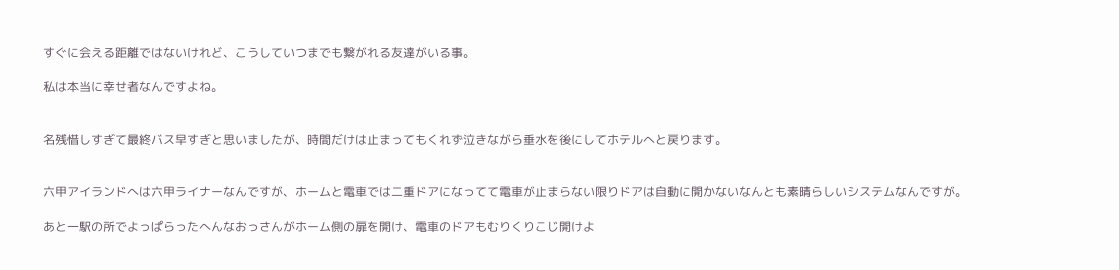すぐに会える距離ではないけれど、こうしていつまでも繋がれる友達がいる事。

私は本当に幸せ者なんですよね。


名残惜しすぎて最終バス早すぎと思いましたが、時間だけは止まってもくれず泣きながら垂水を後にしてホテルへと戻ります。


六甲アイランドへは六甲ライナーなんですが、ホームと電車では二重ドアになってて電車が止まらない限りドアは自動に開かないなんとも素晴らしいシステムなんですが。

あと一駅の所でよっぱらったへんなおっさんがホーム側の扉を開け、電車のドアもむりくりこじ開けよ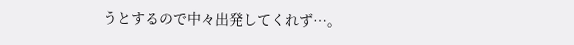うとするので中々出発してくれず…。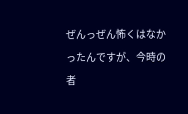ぜんっぜん怖くはなかったんですが、今時の者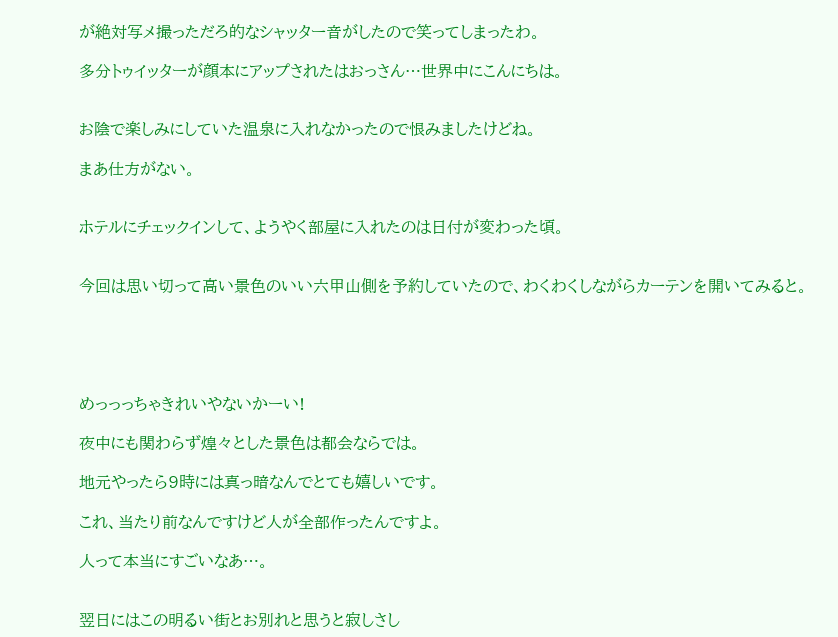が絶対写メ撮っただろ的なシャッター音がしたので笑ってしまったわ。

多分トゥイッターが顔本にアップされたはおっさん…世界中にこんにちは。


お陰で楽しみにしていた温泉に入れなかったので恨みましたけどね。

まあ仕方がない。


ホテルにチェックインして、ようやく部屋に入れたのは日付が変わった頃。


今回は思い切って高い景色のいい六甲山側を予約していたので、わくわくしながらカーテンを開いてみると。





めっっっちゃきれいやないかーい!

夜中にも関わらず煌々とした景色は都会ならでは。

地元やったら9時には真っ暗なんでとても嬉しいです。

これ、当たり前なんですけど人が全部作ったんですよ。

人って本当にすごいなあ…。


翌日にはこの明るい街とお別れと思うと寂しさし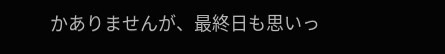かありませんが、最終日も思いっ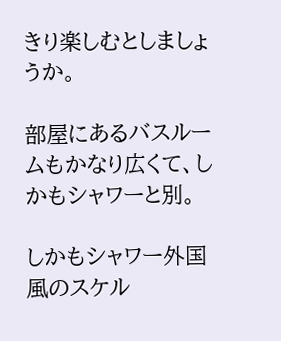きり楽しむとしましょうか。

部屋にあるバスルームもかなり広くて、しかもシャワーと別。

しかもシャワー外国風のスケル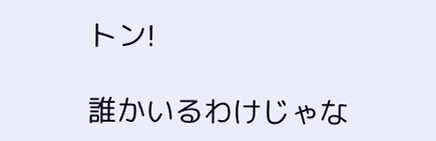トン!

誰かいるわけじゃな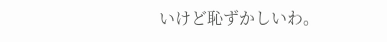いけど恥ずかしいわ。